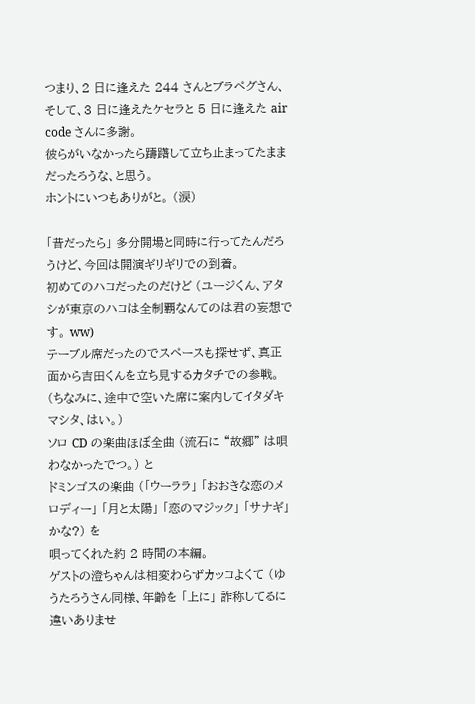つまり、2 日に逢えた 244 さんとブラペグさん、そして、3 日に逢えたケセラと 5 日に逢えた air code さんに多謝。
彼らがいなかったら躊躇して立ち止まってたままだったろうな、と思う。
ホントにいつもありがと。 (涙)

「昔だったら」 多分開場と同時に行ってたんだろうけど、今回は開演ギリギリでの到着。
初めてのハコだったのだけど (ユージくん、アタシが東京のハコは全制覇なんてのは君の妄想です。 ww)
テーブル席だったのでスペースも探せず、真正面から吉田くんを立ち見するカタチでの参戦。
(ちなみに、途中で空いた席に案内してイタダキマシタ、はい。)
ソロ CD の楽曲ほぼ全曲 (流石に “故郷” は唄わなかったでつ。) と
ドミンゴスの楽曲 (「ウーララ」 「おおきな恋のメロディー」 「月と太陽」 「恋のマジック」 「サナギ」 かな?) を
唄ってくれた約 2 時間の本編。
ゲストの澄ちゃんは相変わらずカッコよくて (ゆうたろうさん同様、年齢を 「上に」 詐称してるに違いありませ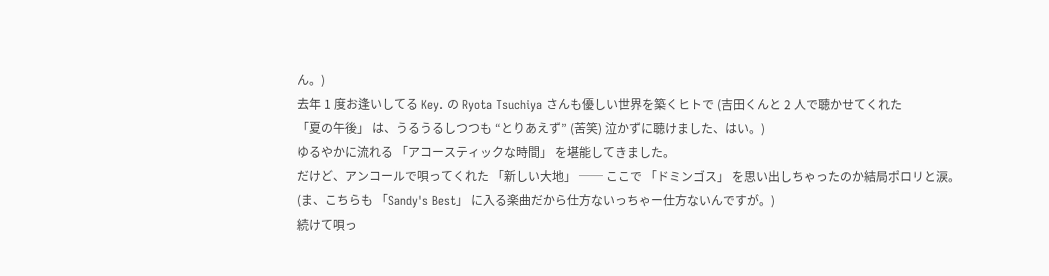ん。)
去年 1 度お逢いしてる Key. の Ryota Tsuchiya さんも優しい世界を築くヒトで (吉田くんと 2 人で聴かせてくれた
「夏の午後」 は、うるうるしつつも “とりあえず” (苦笑) 泣かずに聴けました、はい。)
ゆるやかに流れる 「アコースティックな時間」 を堪能してきました。
だけど、アンコールで唄ってくれた 「新しい大地」 ── ここで 「ドミンゴス」 を思い出しちゃったのか結局ポロリと涙。
(ま、こちらも 「Sandy's Best」 に入る楽曲だから仕方ないっちゃー仕方ないんですが。)
続けて唄っ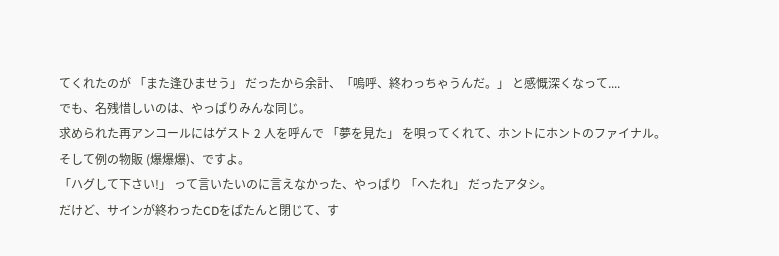てくれたのが 「また逢ひませう」 だったから余計、「嗚呼、終わっちゃうんだ。」 と感慨深くなって....
でも、名残惜しいのは、やっぱりみんな同じ。
求められた再アンコールにはゲスト 2 人を呼んで 「夢を見た」 を唄ってくれて、ホントにホントのファイナル。
そして例の物販 (爆爆爆)、ですよ。
「ハグして下さい!」 って言いたいのに言えなかった、やっぱり 「へたれ」 だったアタシ。
だけど、サインが終わったCDをぱたんと閉じて、す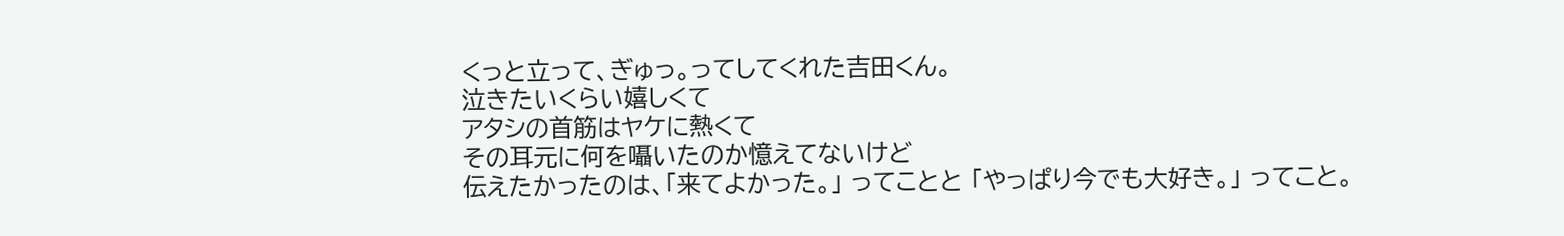くっと立って、ぎゅっ。ってしてくれた吉田くん。
泣きたいくらい嬉しくて
アタシの首筋はヤケに熱くて
その耳元に何を囁いたのか憶えてないけど
伝えたかったのは、「来てよかった。」 ってことと 「やっぱり今でも大好き。」 ってこと。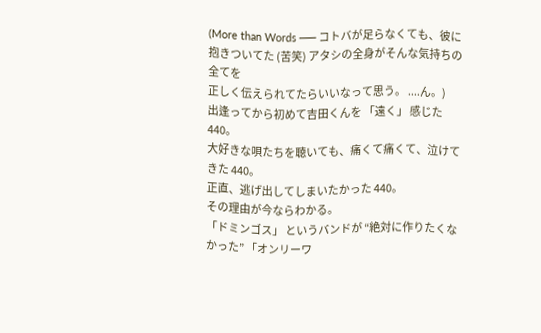(More than Words ── コトバが足らなくても、彼に抱きついてた (苦笑) アタシの全身がそんな気持ちの全てを
正しく伝えられてたらいいなって思う。 ....ん。)
出逢ってから初めて吉田くんを 「遠く」 感じた 440。
大好きな唄たちを聴いても、痛くて痛くて、泣けてきた 440。
正直、逃げ出してしまいたかった 440。
その理由が今ならわかる。
「ドミンゴス」 というバンドが “絶対に作りたくなかった” 「オンリーワ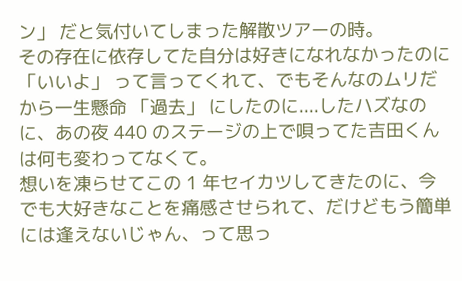ン」 だと気付いてしまった解散ツアーの時。
その存在に依存してた自分は好きになれなかったのに 「いいよ」 って言ってくれて、でもそんなのムリだから一生懸命 「過去」 にしたのに....したハズなのに、あの夜 440 のステージの上で唄ってた吉田くんは何も変わってなくて。
想いを凍らせてこの 1 年セイカツしてきたのに、今でも大好きなことを痛感させられて、だけどもう簡単には逢えないじゃん、って思っ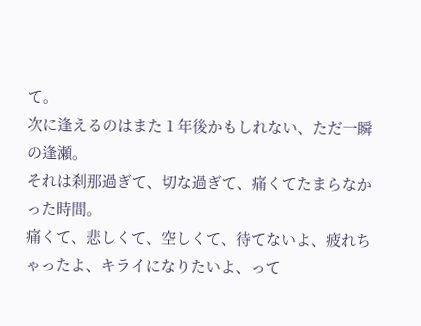て。
次に逢えるのはまた 1 年後かもしれない、ただ一瞬の逢瀬。
それは刹那過ぎて、切な過ぎて、痛くてたまらなかった時間。
痛くて、悲しくて、空しくて、待てないよ、疲れちゃったよ、キライになりたいよ、って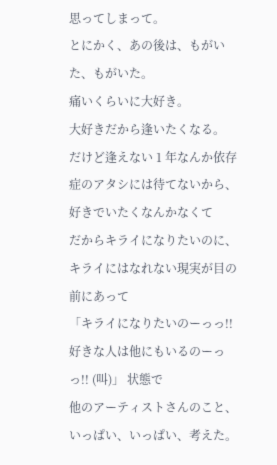思ってしまって。
とにかく、あの後は、もがいた、もがいた。
痛いくらいに大好き。
大好きだから逢いたくなる。
だけど逢えない 1 年なんか依存症のアタシには待てないから、好きでいたくなんかなくて
だからキライになりたいのに、キライにはなれない現実が目の前にあって
「キライになりたいのーっっ!! 好きな人は他にもいるのーっっ!! (叫)」 状態で
他のアーティストさんのこと、いっぱい、いっぱい、考えた。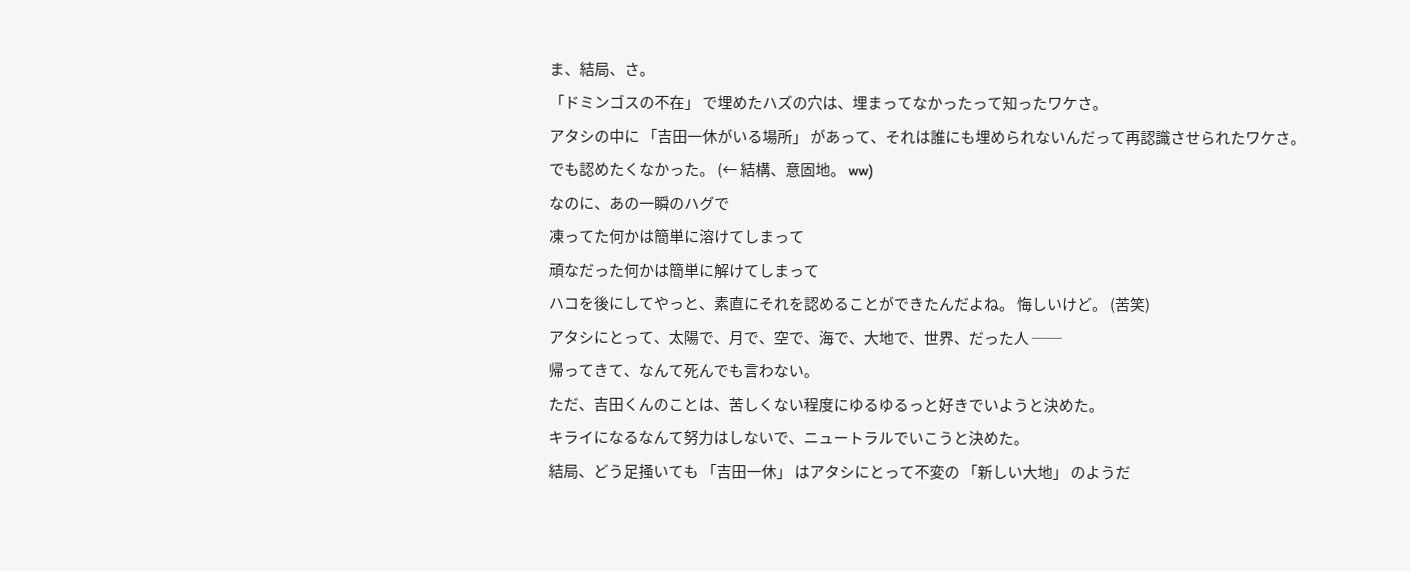ま、結局、さ。
「ドミンゴスの不在」 で埋めたハズの穴は、埋まってなかったって知ったワケさ。
アタシの中に 「吉田一休がいる場所」 があって、それは誰にも埋められないんだって再認識させられたワケさ。
でも認めたくなかった。 (← 結構、意固地。 ww)
なのに、あの一瞬のハグで
凍ってた何かは簡単に溶けてしまって
頑なだった何かは簡単に解けてしまって
ハコを後にしてやっと、素直にそれを認めることができたんだよね。 悔しいけど。 (苦笑)
アタシにとって、太陽で、月で、空で、海で、大地で、世界、だった人 ──
帰ってきて、なんて死んでも言わない。
ただ、吉田くんのことは、苦しくない程度にゆるゆるっと好きでいようと決めた。
キライになるなんて努力はしないで、ニュートラルでいこうと決めた。
結局、どう足掻いても 「吉田一休」 はアタシにとって不変の 「新しい大地」 のようだ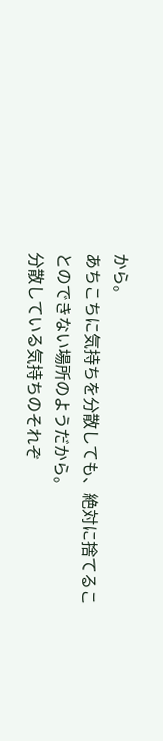から。
あちこちに気持ちを分散しても、絶対に捨てることのできない場所のようだから。
分散している気持ちのそれぞ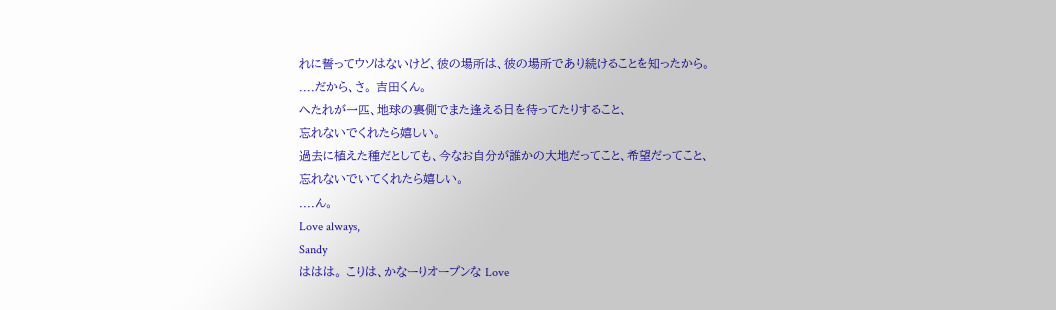れに誓ってウソはないけど、彼の場所は、彼の場所であり続けることを知ったから。
....だから、さ。 吉田くん。
へたれが一匹、地球の裏側でまた逢える日を待ってたりすること、
忘れないでくれたら嬉しい。
過去に植えた種だとしても、今なお自分が誰かの大地だってこと、希望だってこと、
忘れないでいてくれたら嬉しい。
....ん。
Love always,
Sandy
ははは。 こりは、かなーりオープンな Love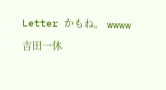Letter かもね。 wwww
吉田一休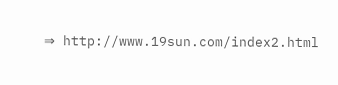⇒ http://www.19sun.com/index2.html